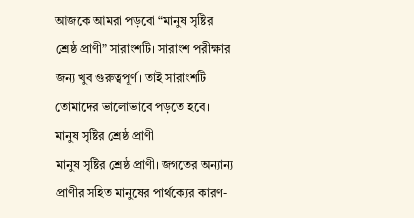আজকে আমরা পড়বো “মানুষ সৃষ্টির শ্রেষ্ঠ প্রাণী” সারাংশটি। সারাংশ পরীক্ষার জন্য খুব গুরুত্বপূর্ণ। তাই সারাংশটি তোমাদের ভালোভাবে পড়তে হবে।
মানুষ সৃষ্টির শ্রেষ্ঠ প্রাণী
মানুষ সৃষ্টির শ্রেষ্ঠ প্রাণী। জগতের অন্যান্য প্রাণীর সহিত মানুষের পার্থক্যের কারণ-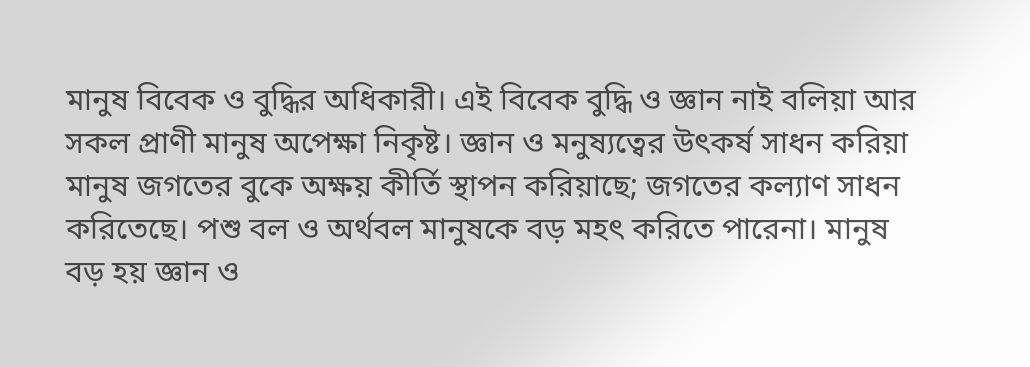মানুষ বিবেক ও বুদ্ধির অধিকারী। এই বিবেক বুদ্ধি ও জ্ঞান নাই বলিয়া আর সকল প্রাণী মানুষ অপেক্ষা নিকৃষ্ট। জ্ঞান ও মনুষ্যত্বের উৎকর্ষ সাধন করিয়া মানুষ জগতের বুকে অক্ষয় কীর্তি স্থাপন করিয়াছে; জগতের কল্যাণ সাধন করিতেছে। পশু বল ও অর্থবল মানুষকে বড় মহৎ করিতে পারেনা। মানুষ বড় হয় জ্ঞান ও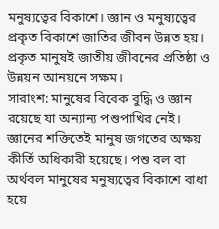মনুষ্যত্বের বিকাশে। জ্ঞান ও মনুষ্যত্বের প্রকৃত বিকাশে জাতির জীবন উন্নত হয়। প্রকৃত মানুষই জাতীয় জীবনের প্রতিষ্ঠা ও উন্নয়ন আনয়নে সক্ষম।
সারাংশ: মানুষের বিবেক বুদ্ধি ও জ্ঞান রয়েছে যা অন্যান্য পশুপাখির নেই। জ্ঞানের শক্তিতেই মানুষ জগতের অক্ষয় কীর্তি অধিকারী হয়েছে। পশু বল বা অর্থবল মানুষের মনুষ্যত্বের বিকাশে বাধা হয়ে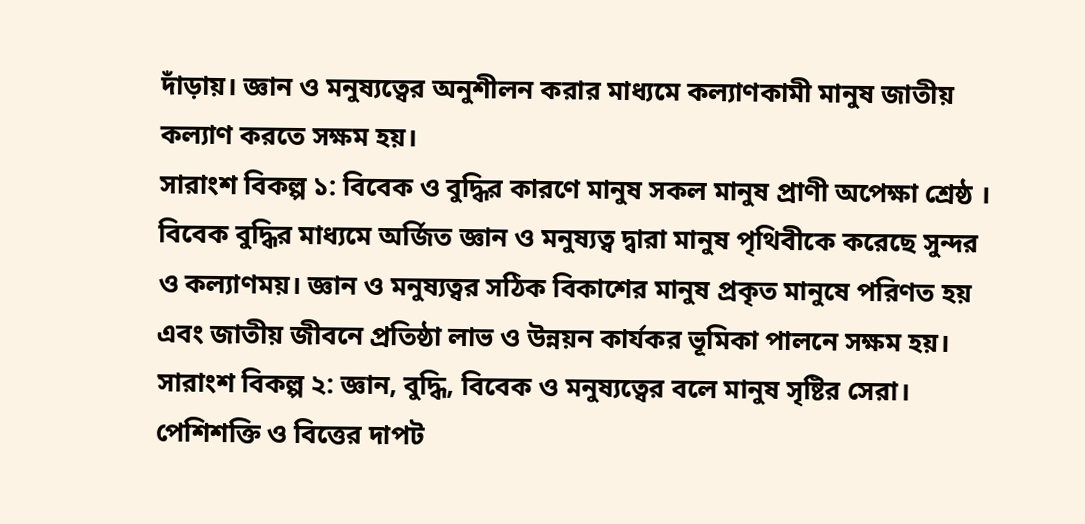দাঁড়ায়। জ্ঞান ও মনুষ্যত্বের অনুশীলন করার মাধ্যমে কল্যাণকামী মানুষ জাতীয় কল্যাণ করতে সক্ষম হয়।
সারাংশ বিকল্প ১: বিবেক ও বুদ্ধির কারণে মানুষ সকল মানুষ প্রাণী অপেক্ষা শ্রেষ্ঠ । বিবেক বুদ্ধির মাধ্যমে অর্জিত জ্ঞান ও মনুষ্যত্ব দ্বারা মানুষ পৃথিবীকে করেছে সুন্দর ও কল্যাণময়। জ্ঞান ও মনুষ্যত্বর সঠিক বিকাশের মানুষ প্রকৃত মানুষে পরিণত হয় এবং জাতীয় জীবনে প্রতিষ্ঠা লাভ ও উন্নয়ন কার্যকর ভূমিকা পালনে সক্ষম হয়।
সারাংশ বিকল্প ২: জ্ঞান, বুদ্ধি, বিবেক ও মনুষ্যত্বের বলে মানুষ সৃষ্টির সেরা। পেশিশক্তি ও বিত্তের দাপট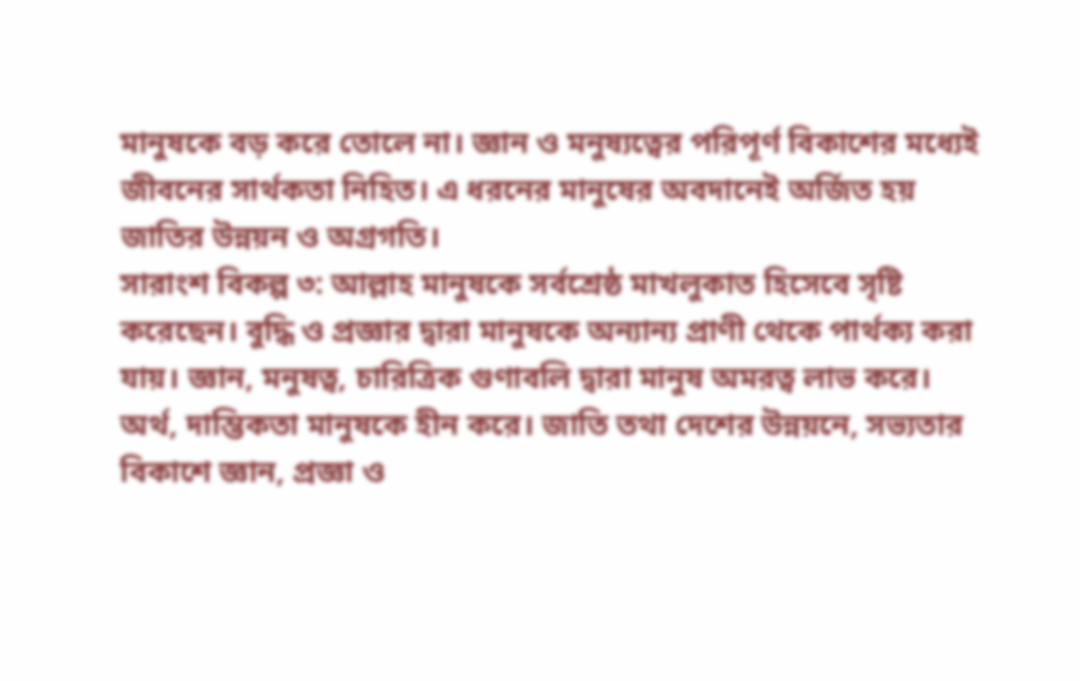মানুষকে বড় করে তোলে না। জ্ঞান ও মনুষ্যত্বের পরিপূর্ণ বিকাশের মধ্যেই জীবনের সার্থকতা নিহিত। এ ধরনের মানুষের অবদানেই অর্জিত হয় জাতির উন্নয়ন ও অগ্রগতি।
সারাংশ বিকল্প ৩: আল্লাহ মানুষকে সর্বশ্রেষ্ঠ মাখলুকাত হিসেবে সৃষ্টি করেছেন। বুদ্ধি ও প্রজ্ঞার দ্বারা মানুষকে অন্যান্য প্রাণী থেকে পার্থক্য করা যায়। জ্ঞান, মনুষত্ব, চারিত্রিক গুণাবলি দ্বারা মানুষ অমরত্ব লাভ করে। অর্থ, দাম্ভিকতা মানুষকে হীন করে। জাতি তথা দেশের উন্নয়নে, সভ্যতার বিকাশে জ্ঞান, প্রজ্ঞা ও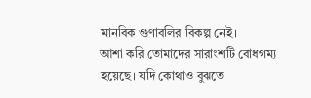মানবিক গুণাবলির বিকল্প নেই।
আশা করি তোমাদের সারাংশটি বোধগম্য হয়েছে। যদি কোথাও বুঝতে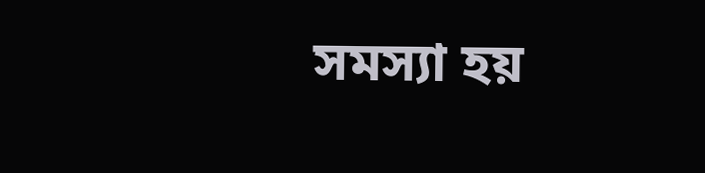সমস্যা হয়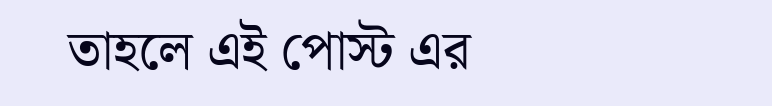তাহলে এই পোস্ট এর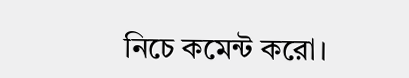নিচে কমেন্ট করো।